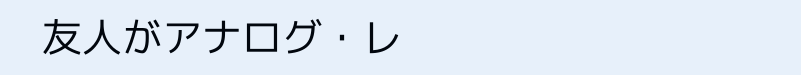友人がアナログ・レ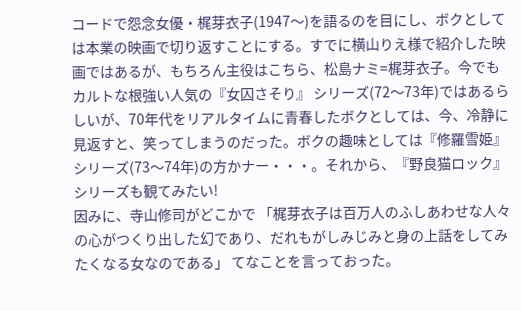コードで怨念女優・梶芽衣子(1947〜)を語るのを目にし、ボクとしては本業の映画で切り返すことにする。すでに横山りえ様で紹介した映画ではあるが、もちろん主役はこちら、松島ナミ=梶芽衣子。今でもカルトな根強い人気の『女囚さそり』 シリーズ(72〜73年)ではあるらしいが、70年代をリアルタイムに青春したボクとしては、今、冷静に見返すと、笑ってしまうのだった。ボクの趣味としては『修羅雪姫』シリーズ(73〜74年)の方かナー・・・。それから、『野良猫ロック』シリーズも観てみたい!
因みに、寺山修司がどこかで 「梶芽衣子は百万人のふしあわせな人々の心がつくり出した幻であり、だれもがしみじみと身の上話をしてみたくなる女なのである」 てなことを言っておった。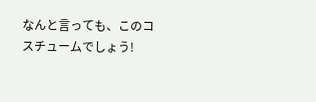なんと言っても、このコスチュームでしょう!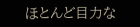ほとんど目力な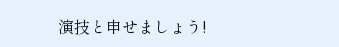演技と申せましょう!